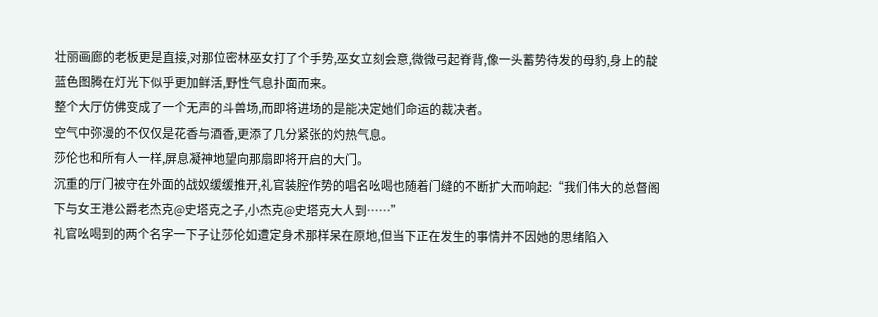壮丽画廊的老板更是直接,对那位密林巫女打了个手势,巫女立刻会意,微微弓起脊背,像一头蓄势待发的母豹,身上的靛蓝色图腾在灯光下似乎更加鲜活,野性气息扑面而来。
整个大厅仿佛变成了一个无声的斗兽场,而即将进场的是能决定她们命运的裁决者。
空气中弥漫的不仅仅是花香与酒香,更添了几分紧张的灼热气息。
莎伦也和所有人一样,屏息凝神地望向那扇即将开启的大门。
沉重的厅门被守在外面的战奴缓缓推开,礼官装腔作势的唱名吆喝也随着门缝的不断扩大而响起:“我们伟大的总督阁下与女王港公爵老杰克@史塔克之子,小杰克@史塔克大人到……”
礼官吆喝到的两个名字一下子让莎伦如遭定身术那样呆在原地,但当下正在发生的事情并不因她的思绪陷入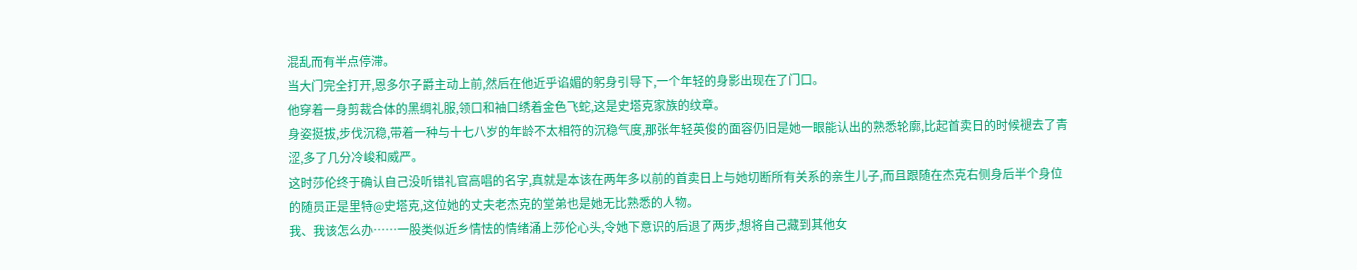混乱而有半点停滞。
当大门完全打开,恩多尔子爵主动上前,然后在他近乎谄媚的躬身引导下,一个年轻的身影出现在了门口。
他穿着一身剪裁合体的黑绸礼服,领口和袖口绣着金色飞蛇,这是史塔克家族的纹章。
身姿挺拔,步伐沉稳,带着一种与十七八岁的年龄不太相符的沉稳气度,那张年轻英俊的面容仍旧是她一眼能认出的熟悉轮廓,比起首卖日的时候褪去了青涩,多了几分冷峻和威严。
这时莎伦终于确认自己没听错礼官高唱的名字,真就是本该在两年多以前的首卖日上与她切断所有关系的亲生儿子,而且跟随在杰克右侧身后半个身位的随员正是里特@史塔克,这位她的丈夫老杰克的堂弟也是她无比熟悉的人物。
我、我该怎么办……一股类似近乡情怯的情绪涌上莎伦心头,令她下意识的后退了两步,想将自己藏到其他女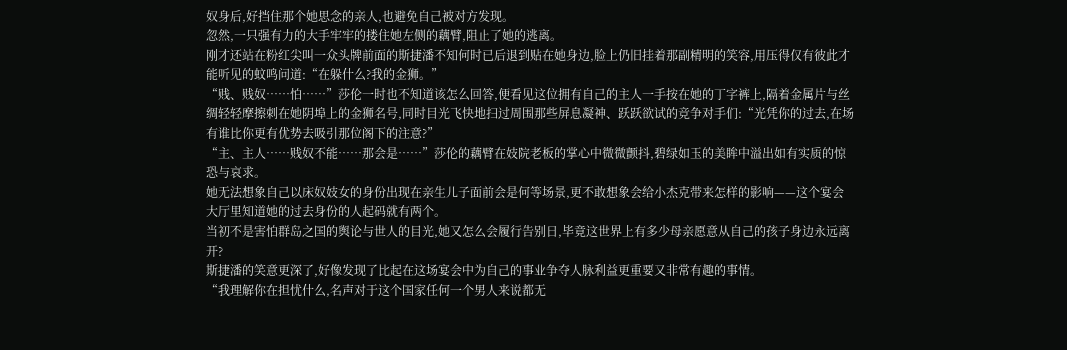奴身后,好挡住那个她思念的亲人,也避免自己被对方发现。
忽然,一只强有力的大手牢牢的搂住她左侧的藕臂,阻止了她的逃离。
刚才还站在粉红尖叫一众头牌前面的斯捷潘不知何时已后退到贴在她身边,脸上仍旧挂着那副精明的笑容,用压得仅有彼此才能听见的蚊鸣问道:“在躲什么?我的金狮。”
“贱、贱奴……怕……”莎伦一时也不知道该怎么回答,便看见这位拥有自己的主人一手按在她的丁字裤上,隔着金属片与丝绸轻轻摩擦刺在她阴埠上的金狮名号,同时目光飞快地扫过周围那些屏息凝神、跃跃欲试的竞争对手们:“光凭你的过去,在场有谁比你更有优势去吸引那位阁下的注意?”
“主、主人……贱奴不能……那会是……”莎伦的藕臂在妓院老板的掌心中微微颤抖,碧绿如玉的美眸中溢出如有实质的惊恐与哀求。
她无法想象自己以床奴妓女的身份出现在亲生儿子面前会是何等场景,更不敢想象会给小杰克带来怎样的影响——这个宴会大厅里知道她的过去身份的人起码就有两个。
当初不是害怕群岛之国的舆论与世人的目光,她又怎么会履行告别日,毕竟这世界上有多少母亲愿意从自己的孩子身边永远离开?
斯捷潘的笑意更深了,好像发现了比起在这场宴会中为自己的事业争夺人脉利益更重要又非常有趣的事情。
“我理解你在担忧什么,名声对于这个国家任何一个男人来说都无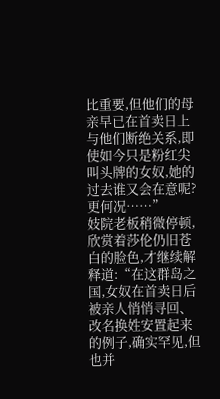比重要,但他们的母亲早已在首卖日上与他们断绝关系,即使如今只是粉红尖叫头牌的女奴,她的过去谁又会在意呢?更何况……”
妓院老板稍微停顿,欣赏着莎伦仍旧苍白的脸色,才继续解释道:“在这群岛之国,女奴在首卖日后被亲人悄悄寻回、改名换姓安置起来的例子,确实罕见,但也并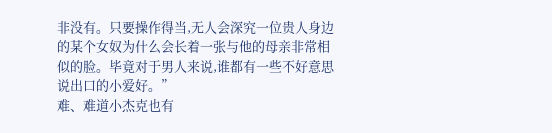非没有。只要操作得当,无人会深究一位贵人身边的某个女奴为什么会长着一张与他的母亲非常相似的脸。毕竟对于男人来说,谁都有一些不好意思说出口的小爱好。”
难、难道小杰克也有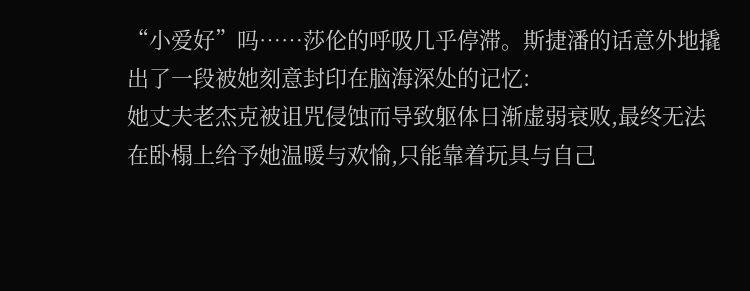“小爱好”吗……莎伦的呼吸几乎停滞。斯捷潘的话意外地撬出了一段被她刻意封印在脑海深处的记忆:
她丈夫老杰克被诅咒侵蚀而导致躯体日渐虚弱衰败,最终无法在卧榻上给予她温暖与欢愉,只能靠着玩具与自己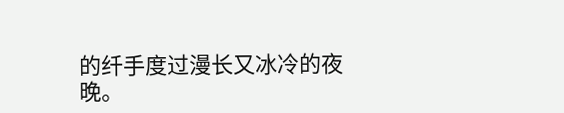的纤手度过漫长又冰冷的夜晚。